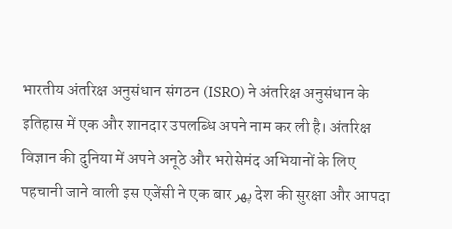भारतीय अंतरिक्ष अनुसंधान संगठन (ISRO) ने अंतरिक्ष अनुसंधान के इतिहास में एक और शानदार उपलब्धि अपने नाम कर ली है। अंतरिक्ष विज्ञान की दुनिया में अपने अनूठे और भरोसेमंद अभियानों के लिए पहचानी जाने वाली इस एजेंसी ने एक बार پھر देश की सुरक्षा और आपदा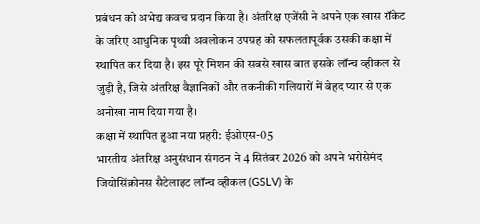प्रबंधन को अभेद्य कवच प्रदान किया है। अंतरिक्ष एजेंसी ने अपने एक खास रॉकेट के जरिए आधुनिक पृथ्वी अवलोकन उपग्रह को सफलतापूर्वक उसकी कक्षा में स्थापित कर दिया है। इस पूरे मिशन की सबसे खास बात इसके लॉन्च व्हीकल से जुड़ी है, जिसे अंतरिक्ष वैज्ञानिकों और तकनीकी गलियारों में बेहद प्यार से एक अनोखा नाम दिया गया है।
कक्षा में स्थापित हुआ नया प्रहरी: ईओएस-05
भारतीय अंतरिक्ष अनुसंधान संगठन ने 4 सितंबर 2026 को अपने भरोसेमंद जियोसिंक्रोनस सैटेलाइट लॉन्च व्हीकल (GSLV) के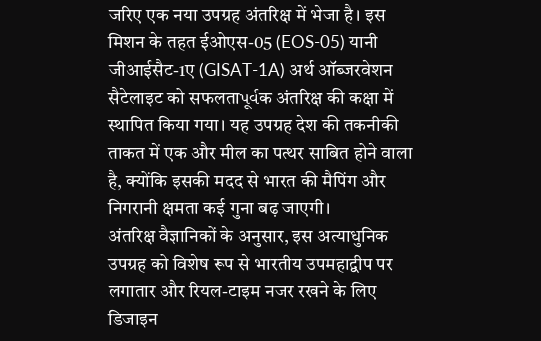जरिए एक नया उपग्रह अंतरिक्ष में भेजा है। इस मिशन के तहत ईओएस-05 (EOS-05) यानी जीआईसैट-1ए (GISAT-1A) अर्थ ऑब्जरवेशन सैटेलाइट को सफलताપૂર્વक अंतरिक्ष की कक्षा में स्थापित किया गया। यह उपग्रह देश की तकनीकी ताकत में एक और मील का पत्थर साबित होने वाला है, क्योंकि इसकी मदद से भारत की मैपिंग और निगरानी क्षमता कई गुना बढ़ जाएगी।
अंतरिक्ष वैज्ञानिकों के अनुसार, इस अत्याधुनिक उपग्रह को विशेष रूप से भारतीय उपमहाद्वीप पर लगातार और रियल-टाइम नजर रखने के लिए डिजाइन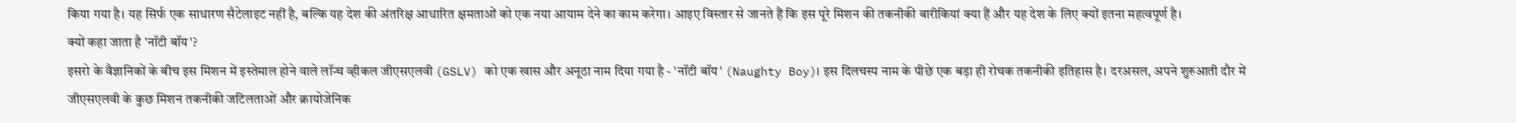किया गया है। यह सिर्फ एक साधारण सैटेलाइट नहीं है, बल्कि यह देश की अंतरिक्ष आधारित क्षमताओं को एक नया आयाम देने का काम करेगा। आइए विस्तार से जानते हैं कि इस पूरे मिशन की तकनीकी बारीकियां क्या हैं और यह देश के लिए क्यों इतना महत्वपूर्ण है।
क्यों कहा जाता है 'नॉटी बॉय'?
इसरो के वैज्ञानिकों के बीच इस मिशन में इस्तेमाल होने वाले लॉन्च व्हीकल जीएसएलवी (GSLV) को एक खास और अनूठा नाम दिया गया है - 'नॉटी बॉय' (Naughty Boy)। इस दिलचस्प नाम के पीछे एक बड़ा ही रोचक तकनीकी इतिहास है। दरअसल, अपने शुरुआती दौर में जीएसएलवी के कुछ मिशन तकनीकी जटिलताओं और क्रायोजेनिक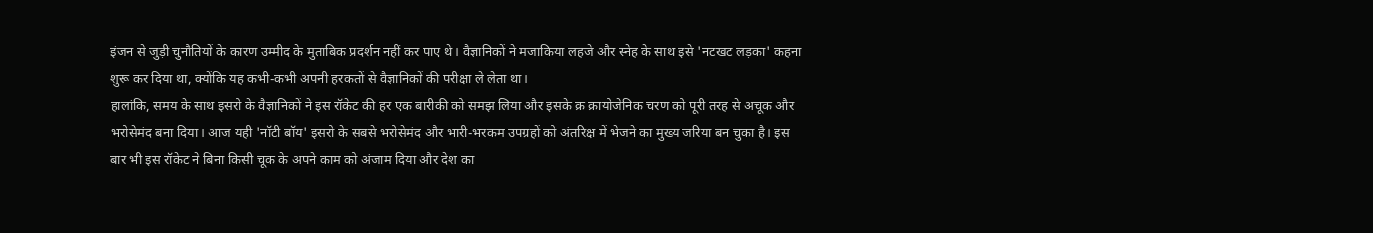इंजन से जुड़ी चुनौतियों के कारण उम्मीद के मुताबिक प्रदर्शन नहीं कर पाए थे। वैज्ञानिकों ने मजाकिया लहजे और स्नेह के साथ इसे 'नटखट लड़का' कहना शुरू कर दिया था, क्योंकि यह कभी-कभी अपनी हरकतों से वैज्ञानिकों की परीक्षा ले लेता था।
हालांकि, समय के साथ इसरो के वैज्ञानिकों ने इस रॉकेट की हर एक बारीकी को समझ लिया और इसके क्र क्रायोजेनिक चरण को पूरी तरह से अचूक और भरोसेमंद बना दिया। आज यही 'नॉटी बॉय' इसरो के सबसे भरोसेमंद और भारी-भरकम उपग्रहों को अंतरिक्ष में भेजने का मुख्य जरिया बन चुका है। इस बार भी इस रॉकेट ने बिना किसी चूक के अपने काम को अंजाम दिया और देश का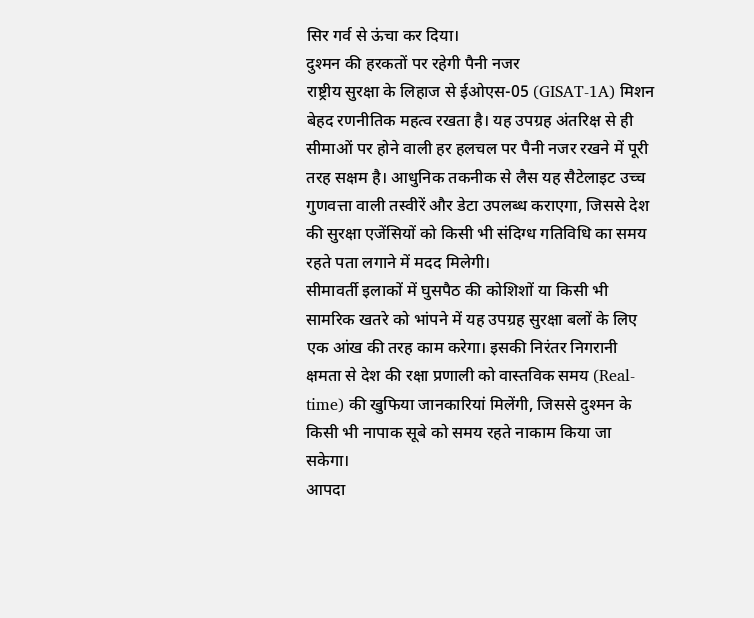सिर गर्व से ऊंचा कर दिया।
दुश्मन की हरकतों पर रहेगी पैनी नजर
राष्ट्रीय सुरक्षा के लिहाज से ईओएस-05 (GISAT-1A) मिशन बेहद रणनीतिक महत्व रखता है। यह उपग्रह अंतरिक्ष से ही सीमाओं पर होने वाली हर हलचल पर पैनी नजर रखने में पूरी तरह सक्षम है। आधुनिक तकनीक से लैस यह सैटेलाइट उच्च गुणवत्ता वाली तस्वीरें और डेटा उपलब्ध कराएगा, जिससे देश की सुरक्षा एजेंसियों को किसी भी संदिग्ध गतिविधि का समय रहते पता लगाने में मदद मिलेगी।
सीमावर्ती इलाकों में घुसपैठ की कोशिशों या किसी भी सामरिक खतरे को भांपने में यह उपग्रह सुरक्षा बलों के लिए एक आंख की तरह काम करेगा। इसकी निरंतर निगरानी क्षमता से देश की रक्षा प्रणाली को वास्तविक समय (Real-time) की खुफिया जानकारियां मिलेंगी, जिससे दुश्मन के किसी भी नापाक सूबे को समय रहते नाकाम किया जा सकेगा।
आपदा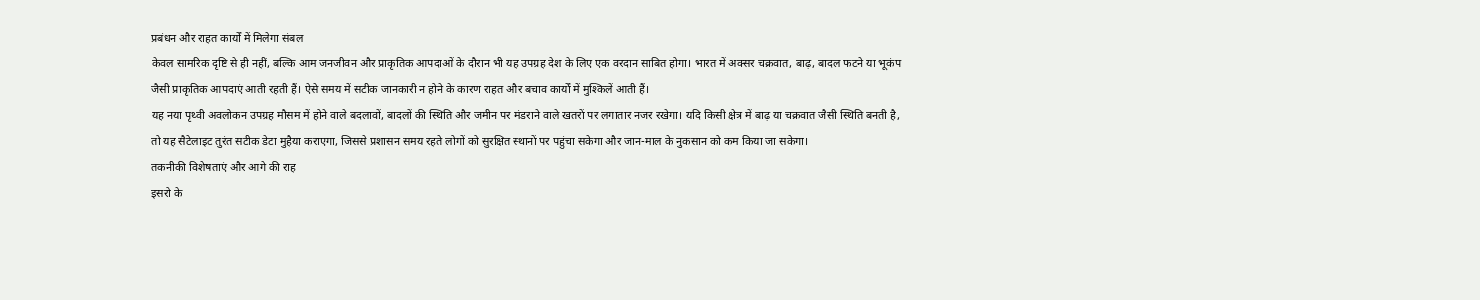प्रबंधन और राहत कार्यों में मिलेगा संबल
केवल सामरिक दृष्टि से ही नहीं, बल्कि आम जनजीवन और प्राकृतिक आपदाओं के दौरान भी यह उपग्रह देश के लिए एक वरदान साबित होगा। भारत में अक्सर चक्रवात, बाढ़, बादल फटने या भूकंप जैसी प्राकृतिक आपदाएं आती रहती हैं। ऐसे समय में सटीक जानकारी न होने के कारण राहत और बचाव कार्यों में मुश्किलें आती हैं।
यह नया पृथ्वी अवलोकन उपग्रह मौसम में होने वाले बदलावों, बादलों की स्थिति और जमीन पर मंडराने वाले खतरों पर लगातार नजर रखेगा। यदि किसी क्षेत्र में बाढ़ या चक्रवात जैसी स्थिति बनती है, तो यह सैटेलाइट तुरंत सटीक डेटा मुहैया कराएगा, जिससे प्रशासन समय रहते लोगों को सुरक्षित स्थानों पर पहुंचा सकेगा और जान-माल के नुकसान को कम किया जा सकेगा।
तकनीकी विशेषताएं और आगे की राह
इसरो के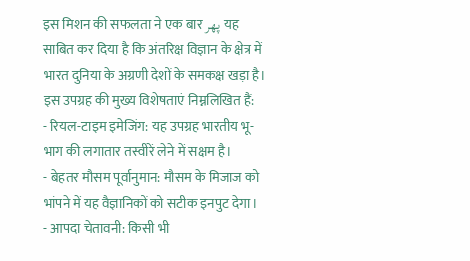इस मिशन की सफलता ने एक बार پھر यह साबित कर दिया है कि अंतरिक्ष विज्ञान के क्षेत्र में भारत दुनिया के अग्रणी देशों के समकक्ष खड़ा है। इस उपग्रह की मुख्य विशेषताएं निम्नलिखित हैं:
- रियल-टाइम इमेजिंग: यह उपग्रह भारतीय भू-भाग की लगातार तस्वीरें लेने में सक्षम है।
- बेहतर मौसम पूर्वानुमान: मौसम के मिजाज को भांपने में यह वैज्ञानिकों को सटीक इनपुट देगा।
- आपदा चेतावनी: किसी भी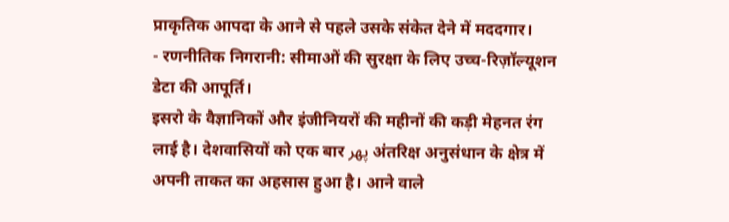प्राकृतिक आपदा के आने से पहले उसके संकेत देने में मददगार।
- रणनीतिक निगरानी: सीमाओं की सुरक्षा के लिए उच्च-रिज़ॉल्यूशन डेटा की आपूर्ति।
इसरो के वैज्ञानिकों और इंजीनियरों की महीनों की कड़ी मेहनत रंग लाई है। देशवासियों को एक बार پھر अंतरिक्ष अनुसंधान के क्षेत्र में अपनी ताकत का अहसास हुआ है। आने वाले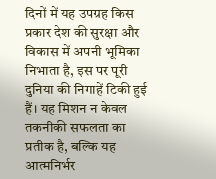दिनों में यह उपग्रह किस प्रकार देश की सुरक्षा और विकास में अपनी भूमिका निभाता है, इस पर पूरी दुनिया की निगाहें टिकी हुई हैं। यह मिशन न केवल तकनीकी सफलता का प्रतीक है, बल्कि यह आत्मनिर्भर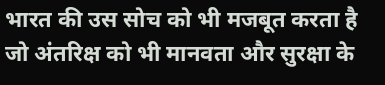भारत की उस सोच को भी मजबूत करता है जो अंतरिक्ष को भी मानवता और सुरक्षा के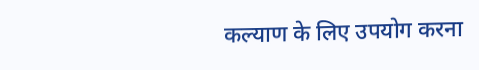कल्याण के लिए उपयोग करना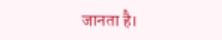जानता है।